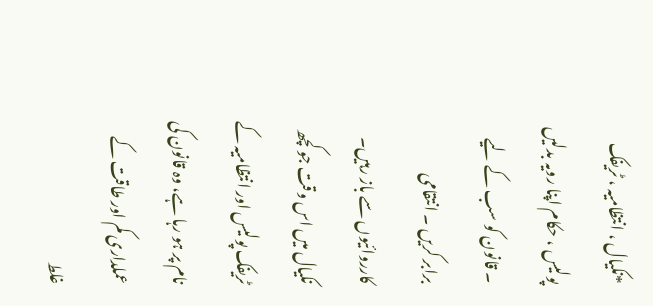*نکیال ، انتظامیہ ، ٹریفک پولیس ، حکام اپنا رویہ بدلیں ۔ قانون کو سب کے لیے برابر کریں ۔ انتقامی کارروائیوں سے باز رہیں۔ نکیال میں اس وقت جو کچھ ٹریفک پولیس اور انتظامیہ کے نام پر ہو رہا ہے، وہ قانون کی عملداری کم اور طاقت کے غلط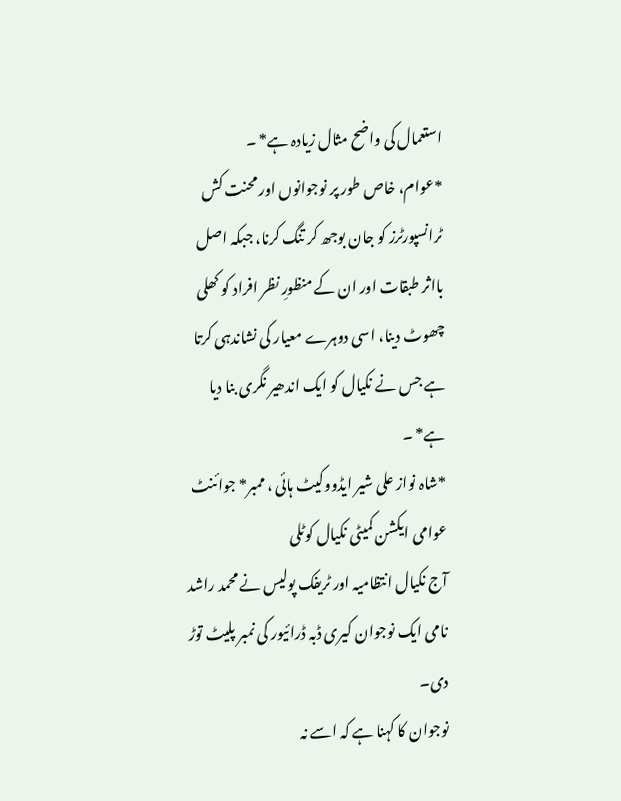استعمال کی واضح مثال زیادہ ہے* ۔
*عوام، خاص طور پر نوجوانوں اور محنت کش ٹرانسپورٹرز کو جان بوجھ کر تنگ کرنا، جبکہ اصل بااثر طبقات اور ان کے منظورِ نظر افراد کو کھلی چھوٹ دینا، اسی دوہرے معیار کی نشاندہی کرتا ہے جس نے نکیال کو ایک اندھیر نگری بنا دیا ہے* ۔
*شاہ نواز علی شیر ایڈووکیٹ ہائی ، ممبر* جوائنٹ عوامی ایکشن کمیٹی نکیال کوٹلی
آج نکیال انتظامیہ اور ٹریفک پولیس نے محمد راشد نامی ایک نوجوان کیری ڈبہ ڈرائیور کی نمبر پلیٹ توڑ دی۔
نوجوان کا کہنا ہے کہ اسے نہ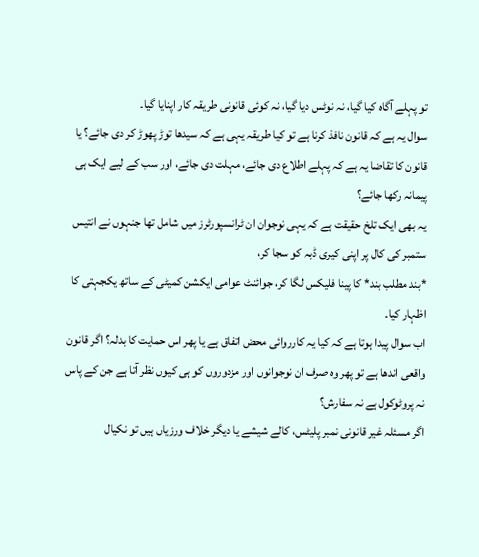تو پہلے آگاہ کیا گیا، نہ نوٹس دیا گیا، نہ کوئی قانونی طریقہ کار اپنایا گیا۔
سوال یہ ہے کہ قانون نافذ کرنا ہے تو کیا طریقہ یہی ہے کہ سیدھا توڑ پھوڑ کر دی جائے؟ یا قانون کا تقاضا یہ ہے کہ پہلے اطلاع دی جائے، مہلت دی جائے، اور سب کے لیے ایک ہی پیمانہ رکھا جائے؟
یہ بھی ایک تلخ حقیقت ہے کہ یہی نوجوان ان ٹرانسپورٹرز میں شامل تھا جنہوں نے انتیس ستمبر کی کال پر اپنی کیری ڈبہ کو سجا کر،
*بند مطلب بند* کا پینا فلیکس لگا کر، جوائنٹ عوامی ایکشن کمیٹی کے ساتھ یکجہتی کا اظہار کیا۔
اب سوال پیدا ہوتا ہے کہ کیا یہ کارروائی محض اتفاق ہے یا پھر اس حمایت کا بدلہ؟ اگر قانون واقعی اندھا ہے تو پھر وہ صرف ان نوجوانوں اور مزدوروں کو ہی کیوں نظر آتا ہے جن کے پاس نہ پروٹوکول ہے نہ سفارش؟
اگر مسئلہ غیر قانونی نمبر پلیٹس، کالے شیشے یا دیگر خلاف ورزیاں ہیں تو نکیال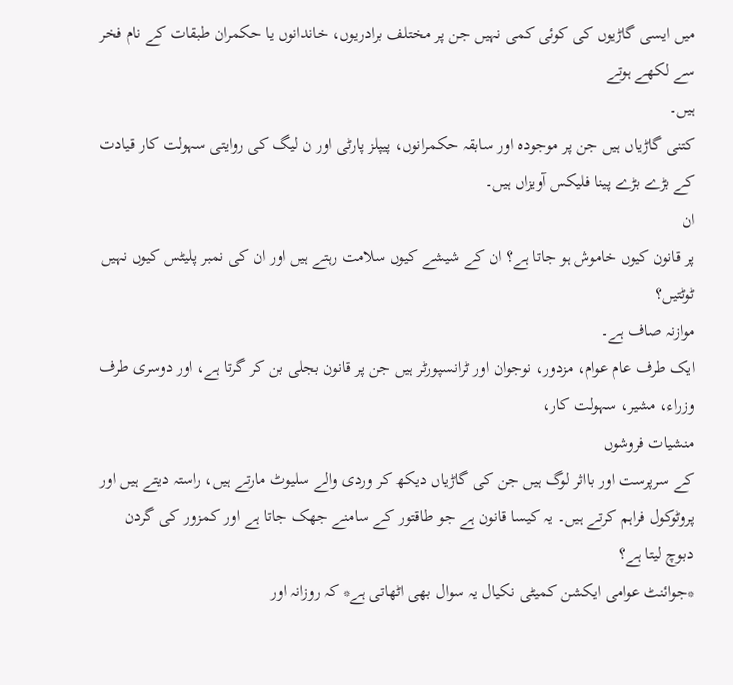میں ایسی گاڑیوں کی کوئی کمی نہیں جن پر مختلف برادریوں، خاندانوں یا حکمران طبقات کے نام فخر سے لکھے ہوتے
ہیں۔
کتنی گاڑیاں ہیں جن پر موجودہ اور سابقہ حکمرانوں، پیپلز پارٹی اور ن لیگ کی روایتی سہولت کار قیادت کے بڑے بڑے پینا فلیکس آویزاں ہیں۔
ان
پر قانون کیوں خاموش ہو جاتا ہے؟ ان کے شیشے کیوں سلامت رہتے ہیں اور ان کی نمبر پلیٹس کیوں نہیں ٹوٹتیں؟
موازنہ صاف ہے۔
ایک طرف عام عوام، مزدور، نوجوان اور ٹرانسپورٹر ہیں جن پر قانون بجلی بن کر گرتا ہے، اور دوسری طرف وزراء، مشیر، سہولت کار،
منشیات فروشوں
کے سرپرست اور بااثر لوگ ہیں جن کی گاڑیاں دیکھ کر وردی والے سلیوٹ مارتے ہیں، راستہ دیتے ہیں اور پروٹوکول فراہم کرتے ہیں۔ یہ کیسا قانون ہے جو طاقتور کے سامنے جھک جاتا ہے اور کمزور کی گردن دبوچ لیتا ہے؟
*جوائنٹ عوامی ایکشن کمیٹی نکیال یہ سوال بھی اٹھاتی ہے* کہ روزانہ اور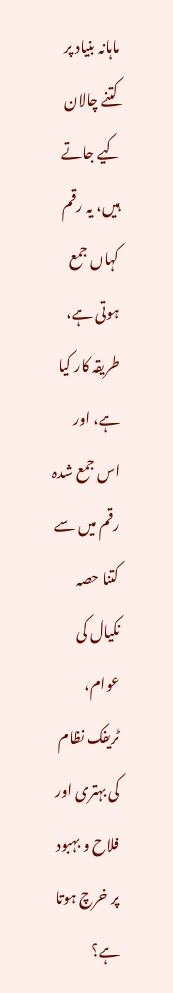ماہانہ بنیاد پر کتنے چالان کیے جاتے ہیں، یہ رقم کہاں جمع ہوتی ہے، طریقہ کار کیا ہے، اور اس جمع شدہ رقم میں سے کتنا حصہ نکیال کی عوام، ٹریفک نظام کی بہتری اور فلاح و بہبود پر خرچ ہوتا ہے؟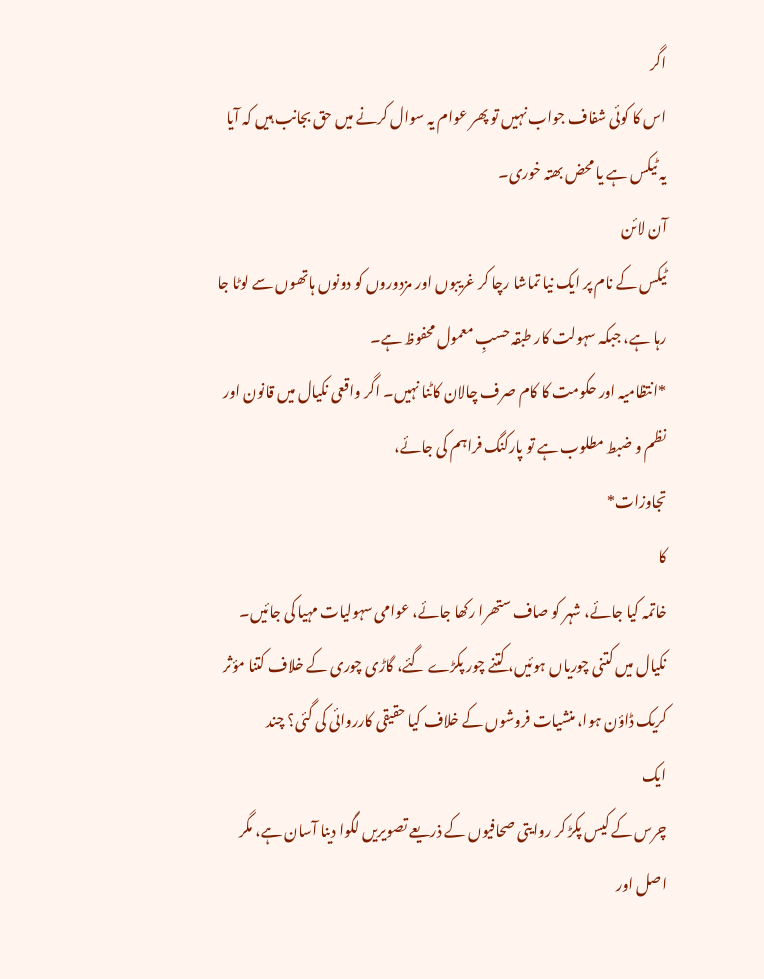اگر
اس کا کوئی شفاف جواب نہیں تو پھر عوام یہ سوال کرنے میں حق بجانب ہیں کہ آیا یہ ٹیکس ہے یا محض بھتہ خوری۔
آن لائن
ٹیکس کے نام پر ایک نیا تماشا رچا کر غریبوں اور مزدوروں کو دونوں ہاتھوں سے لوٹا جا رہا ہے، جبکہ سہولت کار طبقہ حسبِ معمول محفوظ ہے۔
*انتظامیہ اور حکومت کا کام صرف چالان کاٹنا نہیں۔ اگر واقعی نکیال میں قانون اور نظم و ضبط مطلوب ہے تو پارکنگ فراہم کی جائے،
تجاوزات*
کا
خاتمہ کیا جائے، شہر کو صاف ستھرا رکھا جائے، عوامی سہولیات مہیا کی جائیں۔ نکیال میں کتنی چوریاں ہوئیں، کتنے چور پکڑے گئے، گاڑی چوری کے خلاف کتنا مؤثر کریک ڈاؤن ہوا، منشیات فروشوں کے خلاف کیا حقیقی کارروائی کی گئی؟ چند
ایک
چرس کے کیس پکڑ کر روایتی صحافیوں کے ذریعے تصویریں لگوا دینا آسان ہے، مگر اصل اور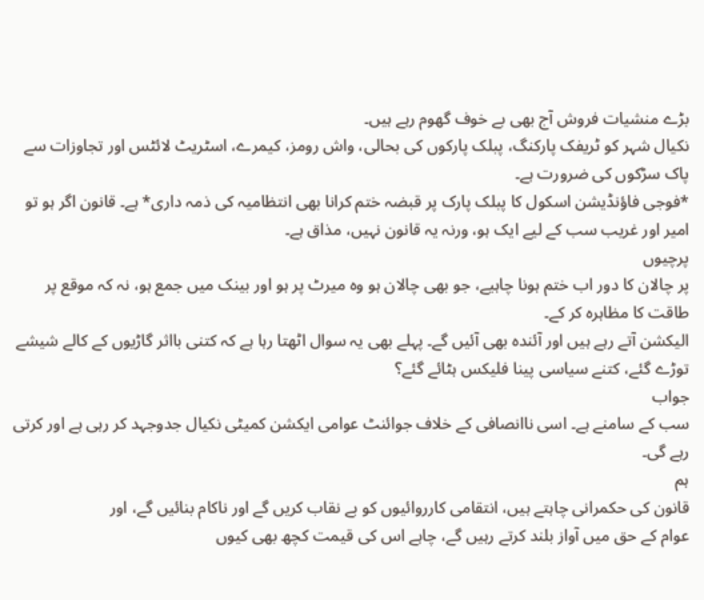بڑے منشیات فروش آج بھی بے خوف گھوم رہے ہیں۔
نکیال شہر کو ٹریفک پارکنگ، پبلک پارکوں کی بحالی، واش رومز، کیمرے، اسٹریٹ لائٹس اور تجاوزات سے پاک سڑکوں کی ضرورت ہے۔
*فوجی فاؤنڈیشن اسکول کا پبلک پارک پر قبضہ ختم کرانا بھی انتظامیہ کی ذمہ داری* ہے۔ قانون اگر ہو تو امیر اور غریب سب کے لیے ایک ہو، ورنہ یہ قانون نہیں، مذاق ہے۔
پرچیوں
پر چالان کا دور اب ختم ہونا چاہیے، جو بھی چالان ہو وہ میرٹ پر ہو اور بینک میں جمع ہو، نہ کہ موقع پر طاقت کا مظاہرہ کر کے۔
الیکشن آتے رہے ہیں اور آئندہ بھی آئیں گے۔ پہلے بھی یہ سوال اٹھتا رہا ہے کہ کتنی بااثر گاڑیوں کے کالے شیشے توڑے گئے، کتنے سیاسی پینا فلیکس ہٹائے گئے؟
جواب
سب کے سامنے ہے۔ اسی ناانصافی کے خلاف جوائنٹ عوامی ایکشن کمیٹی نکیال جدوجہد کر رہی ہے اور کرتی رہے گی۔
ہم
قانون کی حکمرانی چاہتے ہیں، انتقامی کارروائیوں کو بے نقاب کریں گے اور ناکام بنائیں گے، اور
عوام کے حق میں آواز بلند کرتے رہیں گے، چاہے اس کی قیمت کچھ بھی کیوں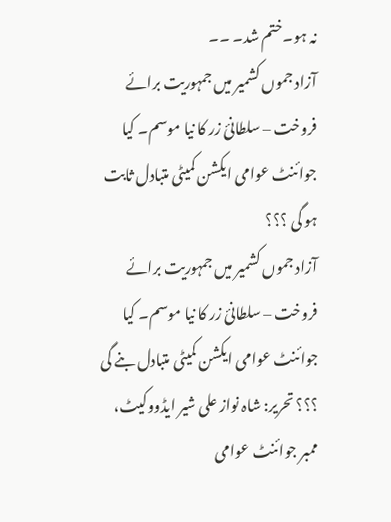نہ ہو۔ختم شد۔ ۔۔
آزاد جموں کشمیر میں جمہوریت برائے فروخت – سلطانیٔ زر کا نیا موسم۔ کیا جوائنٹ عوامی ایکشن کمیٹی متبادل ثابت ہو گی ؟؟؟
آزاد جموں کشمیر میں جمہوریت برائے فروخت – سلطانیٔ زر کا نیا موسم۔ کیا جوائنٹ عوامی ایکشن کمیٹی متبادل بنے گی ؟؟؟ تحریر: شاہ نواز علی شیر ایڈووکیٹ، ممبر جوائنٹ عوامی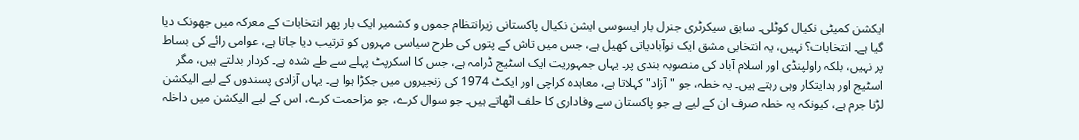ایکشن کمیٹی نکیال کوٹلی۔ سابق سیکرٹری جنرل بار ایسوسی ایشن نکیال پاکستانی زیرانتظام جموں و کشمیر ایک بار پھر انتخابات کے معرکہ میں جھونک دیا گیا ہے۔ انتخابات؟ نہیں، یہ انتخابی مشق ایک نوآبادیاتی کھیل ہے، جس میں تاش کے پتوں کی طرح سیاسی مہروں کو ترتیب دیا جاتا ہے، عوامی رائے کی بساط پر نہیں، بلکہ راولپنڈی اور اسلام آباد کی منصوبہ بندی پر۔ یہاں جمہوریت ایک اسٹیج ڈرامہ ہے، جس کا اسکرپٹ پہلے سے طے شدہ ہے۔ کردار بدلتے ہیں، مگر اسٹیج اور ہدایتکار وہی رہتے ہیں۔ یہ خطہ، جو "آزاد" کہلاتا ہے، معاہدہ کراچی اور ایکٹ 1974 کی زنجیروں میں جکڑا ہوا ہے۔ یہاں آزادی پسندوں کے لیے الیکشن لڑنا جرم ہے، کیونکہ یہ خطہ صرف ان کے لیے ہے جو پاکستان سے وفاداری کا حلف اٹھاتے ہیں۔ جو سوال کرے، جو مزاحمت کرے، اس کے لیے الیکشن میں داخلہ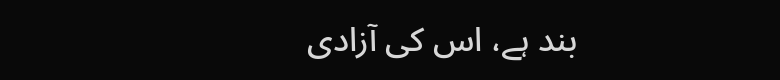بند ہے، اس کی آزادی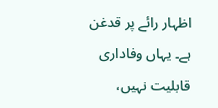اظہار رائے پر قدغن ہے۔ یہاں وفاداری قابلیت نہیں،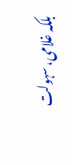بلکہ غلامی، سہولت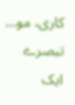کاری، مو...
تبصرے
ایک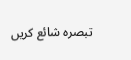تبصرہ شائع کریں